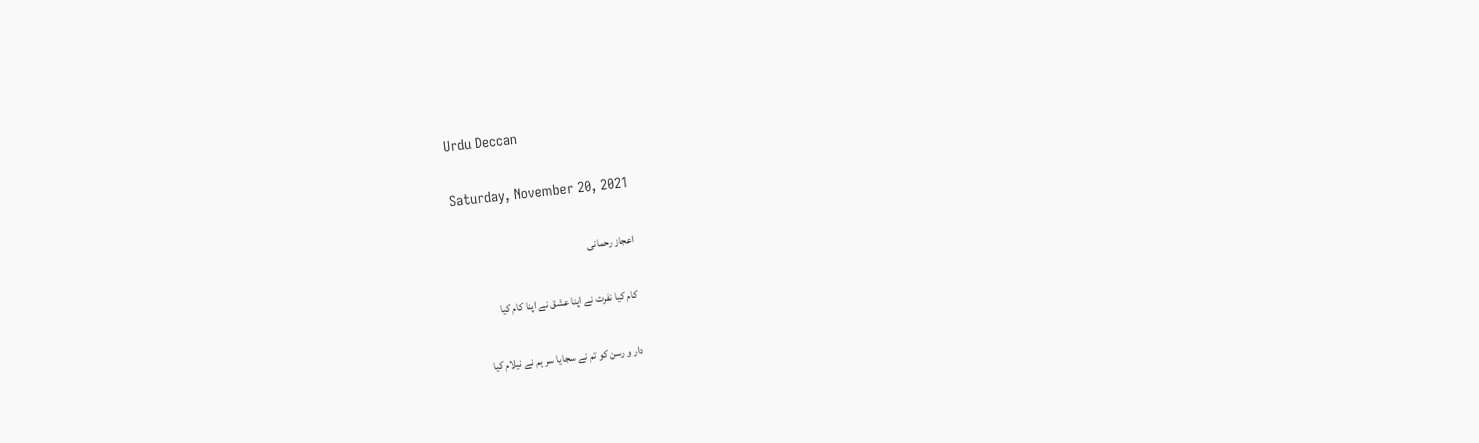Urdu Deccan

Saturday, November 20, 2021

اعجاز رحمانی

 کام کیا نفرت نے اپنا عشق نے اپنا کام کیا

 دار و رسن کو تم نے سجایا سر ہم نے نیلام کیا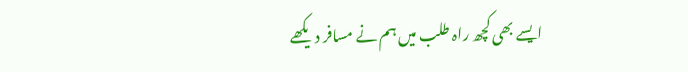ایسے بھی کچھ راہ طلب میں ہم نے مسافر دیکھے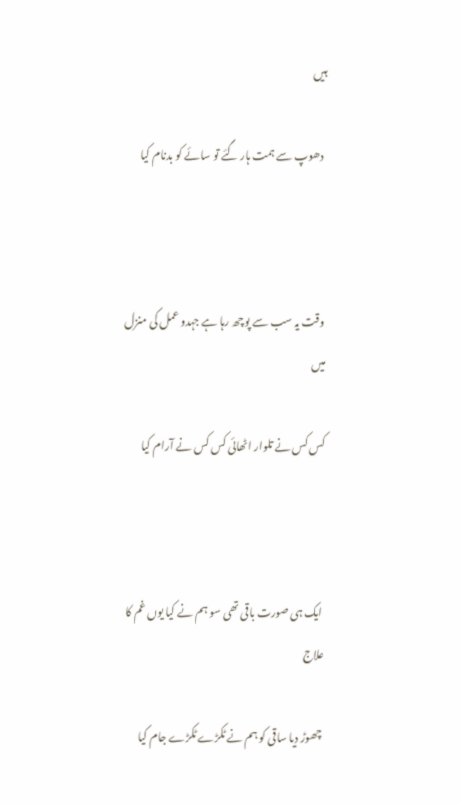ہیں

 دھوپ سے ہمت ہار گئے تو سائے کو بدنام کیا



 وقت یہ سب سے پوچھ رہا ہے جہدو عمل کی منزل میں

کس کس نے تلوار اٹھائی کس کس نے آرام کیا



 ایک ہی صورت باقی تھی سو ہم نے کیا یوں غم کا علاج

 چھوڑ دیا ساقی کو ہم نے ٹکڑے ٹکڑے جام کیا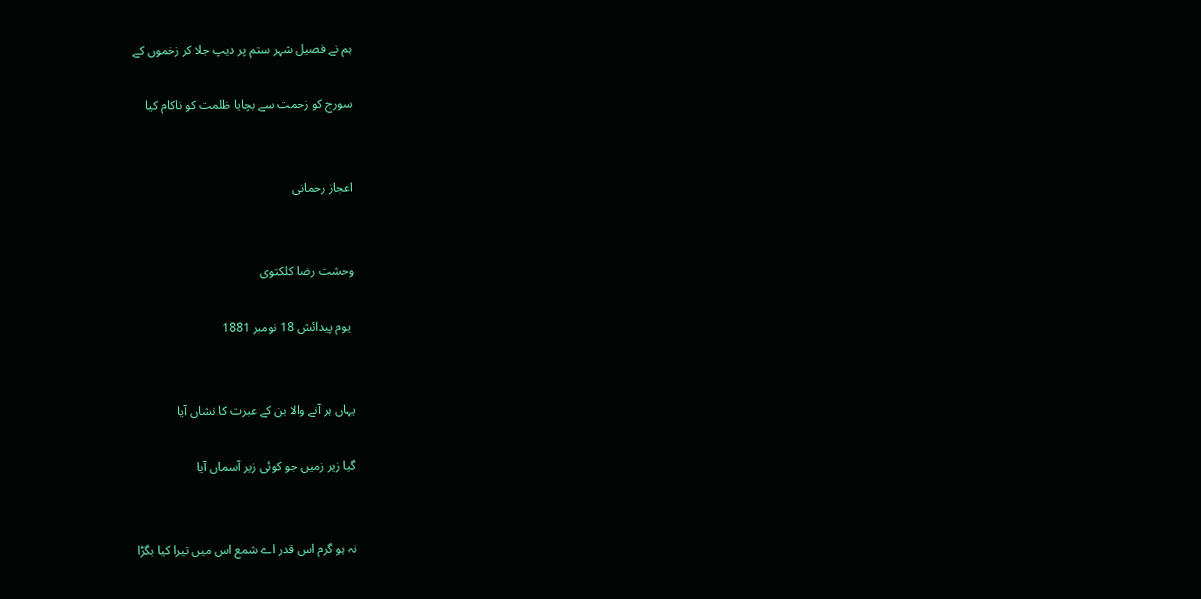ہم نے فصیل شہر ستم پر دیپ جلا کر زخموں کے

سورج کو زحمت سے بچایا ظلمت کو ناکام کیا


اعجاز رحمانی


وحشت رضا کلکتوی

 یوم پیدائش 18 نومبر 1881


یہاں ہر آنے والا بن کے عبرت کا نشاں آیا

گیا زیر زمیں جو کوئی زیر آسماں آیا


نہ ہو گرم اس قدر اے شمع اس میں تیرا کیا بگڑا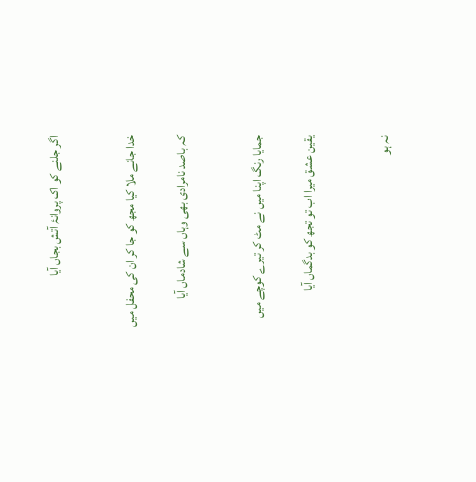اگر جلنے کو اک پروانۂ آتش بجاں آیا


خدا جانے ملا کیا مجھ کو جا کر ان کی محفل میں

کہ باصد نامرادی بھی وہاں سے شادماں آیا


جمایا رنگ اپنا میں نے مٹ کر تیرے کوچے میں

یقین عشق میرا اب تو تجھ کو بدگماں آیا


نہ ہو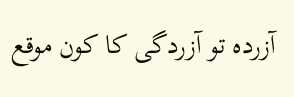آزردہ تو آزردگی کا کون موقع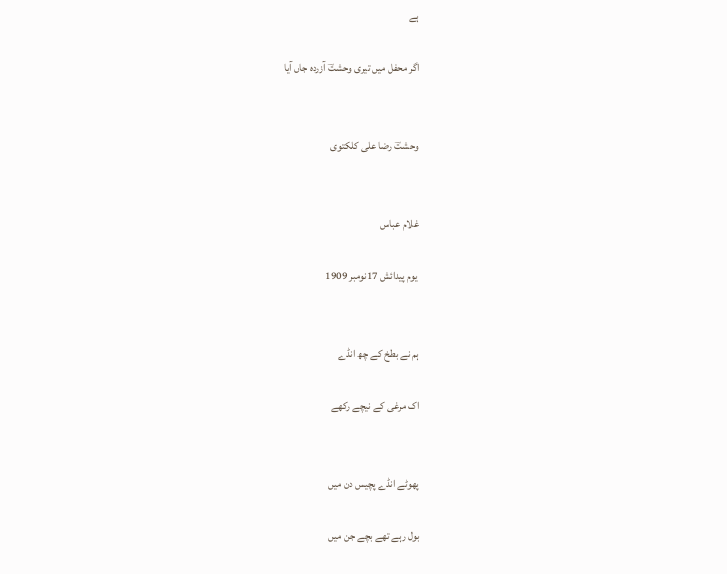ہے

اگر محفل میں تیری وحشتؔ آزردہ جاں آیا


وحشتؔ رضا علی کلکتوی


غلام عباس

 یوم پیدائش 17نومبر 1909


ہم نے بطخ کے چھ انڈے

اک مرغی کے نیچے رکھے


پھوٹے انڈے پچیس دن میں

بول رہے تھے بچے جن میں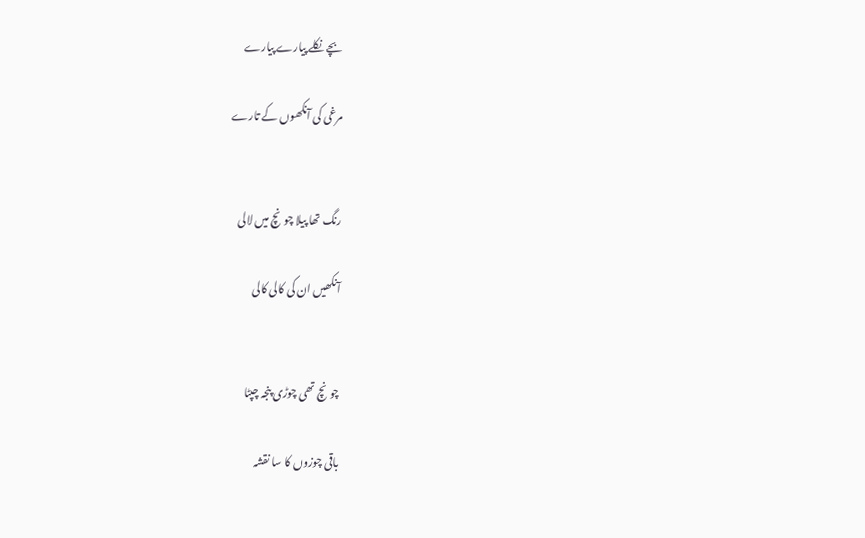بچے نکلے پیارے پیارے

مرغی کی آنکھوں کے تارے


رنگ تھا پیلا چونچ میں لالی

آنکھیں ان کی کالی کالی


چونچ تھی چوڑی پنجہ چپٹا

باقی چوزوں کا سا نقشہ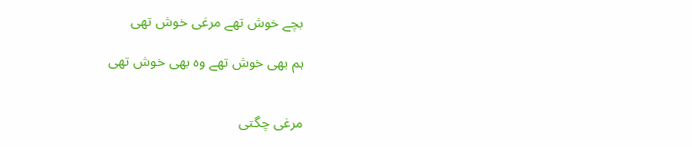بچے خوش تھے مرغی خوش تھی

ہم بھی خوش تھے وہ بھی خوش تھی


مرغی چگتی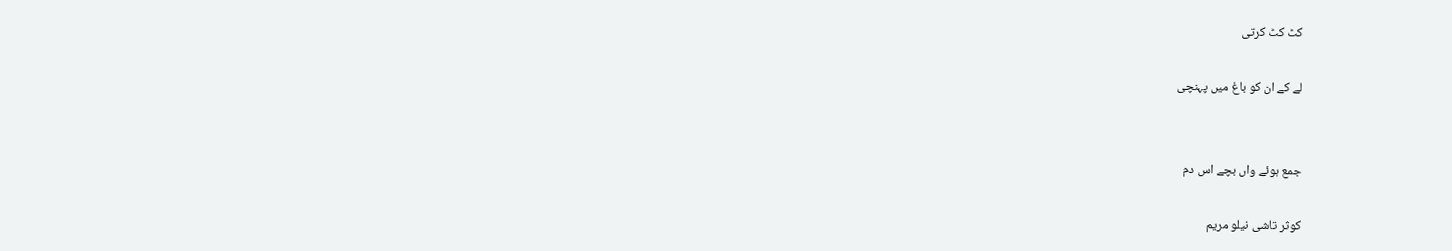کٹ کٹ کرتی

لے کے ان کو باغ میں پہنچی


جمع ہوئے واں بچے اس دم

کوثر تاشی نیلو مریم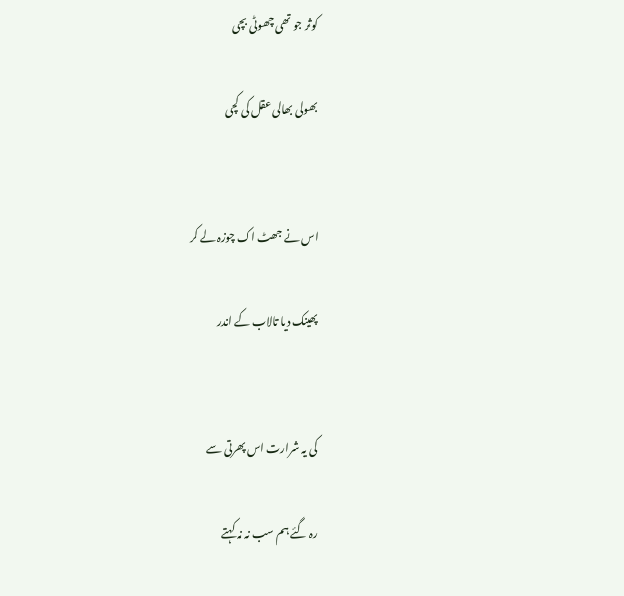کوثر جو تھی چھوٹی بچی

بھولی بھالی عقل کی کچی


اس نے جھٹ اک چوزہ لے کر

پھینک دیا تالاب کے اندر


کی یہ شرارت اس پھرتی سے

رہ گئے ہم سب نہ نہ کہتے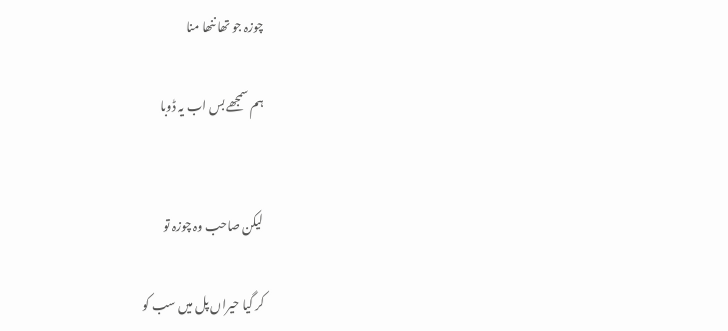چوزہ جو تھا ننھا منا

ہم سمجھے بس اب یہ ڈوبا


لیکن صاحب وہ چوزہ تو

کر گیا حیراں پل میں سب کو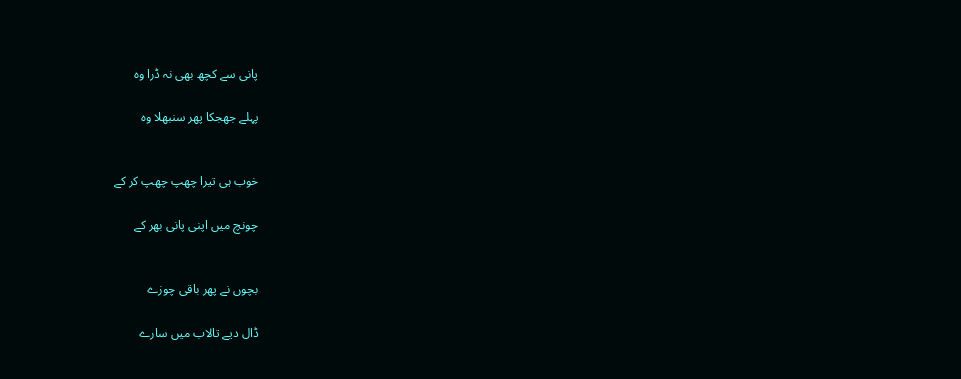پانی سے کچھ بھی نہ ڈرا وہ

پہلے جھجکا پھر سنبھلا وہ


خوب ہی تیرا چھپ چھپ کر کے

چونچ میں اپنی پانی بھر کے


بچوں نے پھر باقی چوزے

ڈال دیے تالاب میں سارے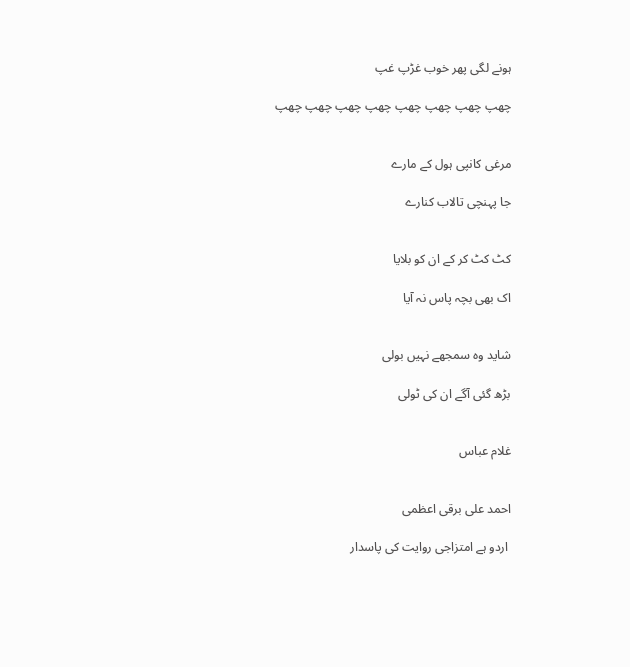ہونے لگی پھر خوب غڑپ غپ

چھپ چھپ چھپ چھپ چھپ چھپ چھپ چھپ


مرغی کانپی ہول کے مارے

جا پہنچی تالاب کنارے


کٹ کٹ کر کے ان کو بلایا

اک بھی بچہ پاس نہ آیا


شاید وہ سمجھے نہیں بولی

بڑھ گئی آگے ان کی ٹولی


غلام عباس


احمد علی برقی اعظمی

 اردو ہے امتزاجی روایت کی پاسدار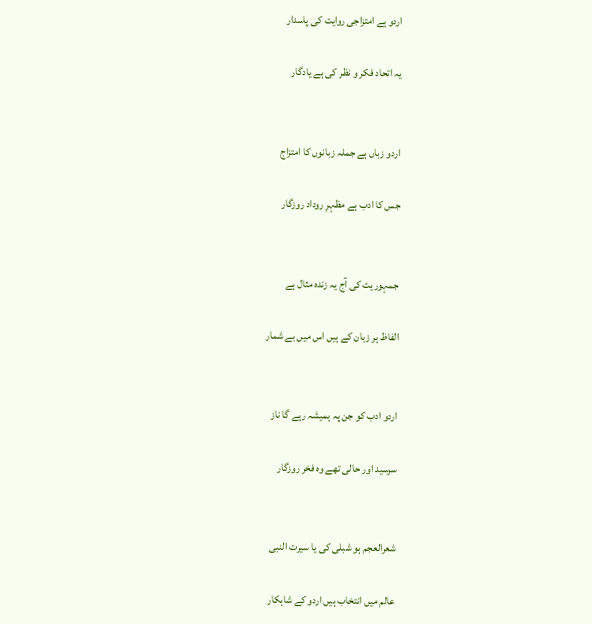اردو ہے امتزاجی روایت کی پاسدار

یہ اتحاد فکر و نظر کی ہے یادگار


اردو زباں ہے جملہ زبانوں کا امتزاج

جس کا ادب ہے مظہرِ روداد روزگار


جمہوریت کی آج یہ زندہ مثال ہے

الفاظ ہر زبان کے ہیں اس میں بے شمار


اردو ادب کو جن پہ ہمیشہ رہے گا ناز

سرسید اور حالی تھے وہ فخر روزگار


شعرالعجم ہو شبلی کی یا سیرت النبی

عالم میں انتخاب ہیں اردو کے شاہکار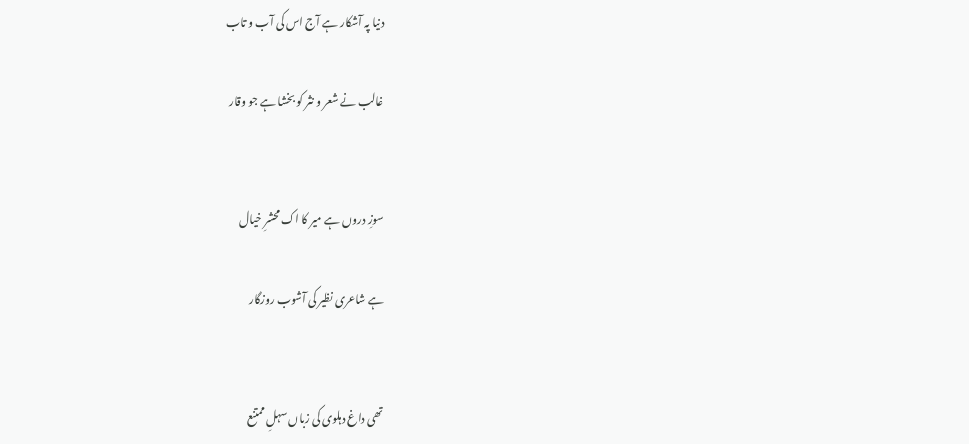دنیا پہ آشکار ہے آج اس کی آب و تاب

غالب نے شعر و نثر کو بخشا ہے جو وقار


سوزِ دروں ہے میر کا اک محشرِ خیال

ہے شاعری نظیر کی آشوب روزگار


تھی داغ دہلوی کی زباں سہلِ ممتنع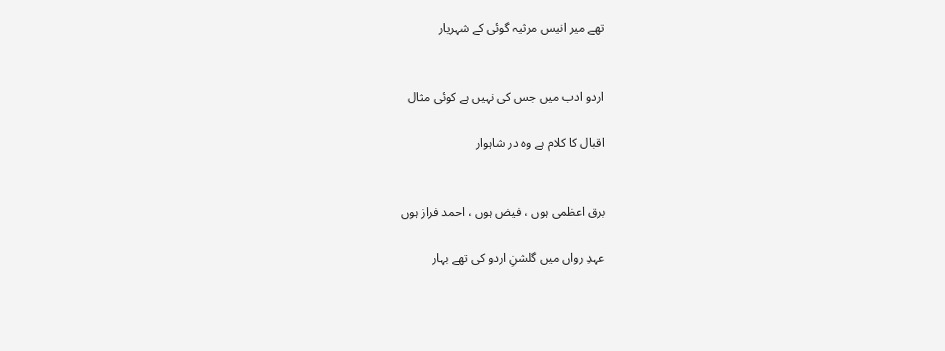تھے میر انیس مرثیہ گوئی کے شہریار


اردو ادب میں جس کی نہیں ہے کوئی مثال

اقبال کا کلام ہے وہ در شاہوار


برق اعظمی ہوں ، فیض ہوں ، احمد فراز ہوں

عہدِ رواں میں گلشنِ اردو کی تھے بہار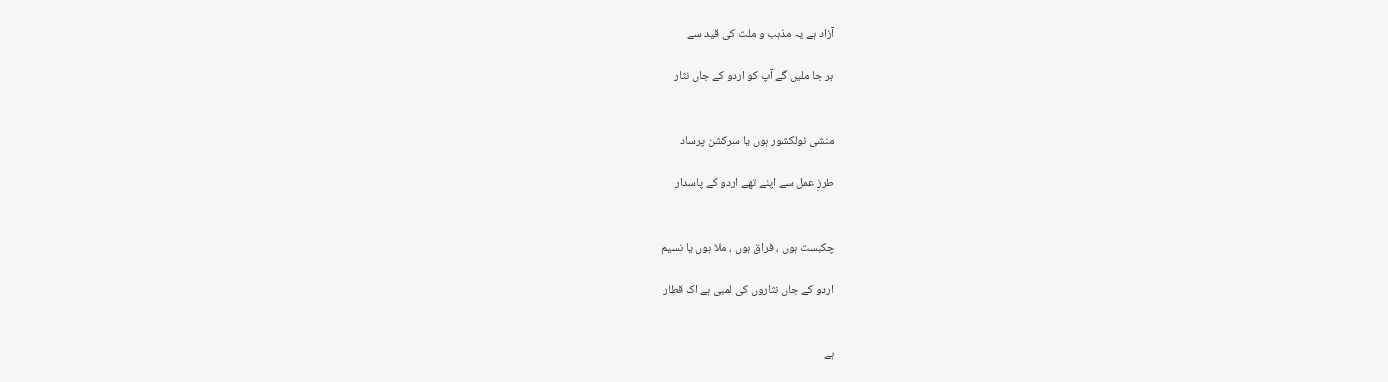آزاد ہے یہ مذہب و ملت کی قید سے

ہر جا ملیں گے آپ کو اردو کے جاں نثار


منشی نولکشور ہوں یا سرکشن پرساد

طرزِ عمل سے اپنے تھے اردو کے پاسدار


چکبست ہوں ، فراق ہوں ، ملا ہوں یا نسیم

اردو کے جاں نثاروں کی لمبی ہے اک قطار


ہے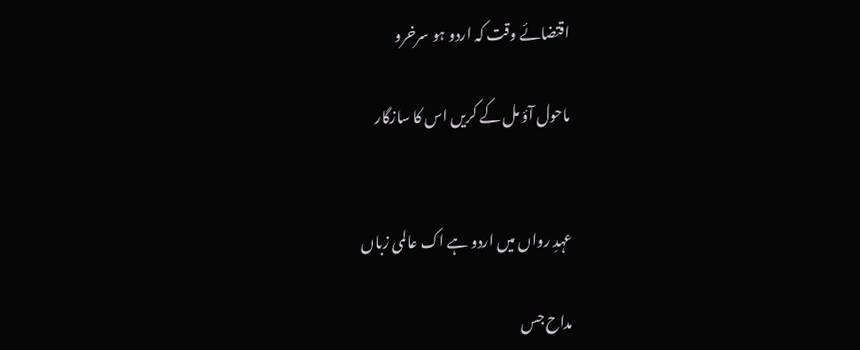اقتضائے وقت کہ اردو ہو سرخرو

ماحول آؤ مل کے کریں اس کا سازگار


عہدِ رواں میں اردو ہے اک عالمی زباں

مداح جس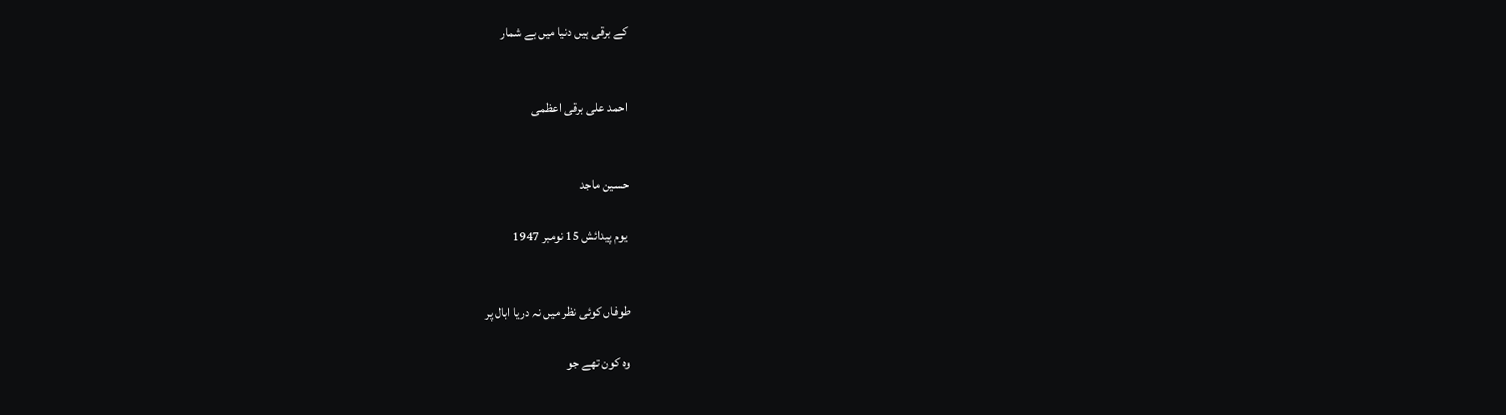کے برقی ہیں دنیا میں بے شمار


احمد علی برقی اعظمی


حسین ماجد

 یوم پیدائش 15 نومبر 1947


طوفاں کوئی نظر میں نہ دریا ابال پر

وہ کون تھے جو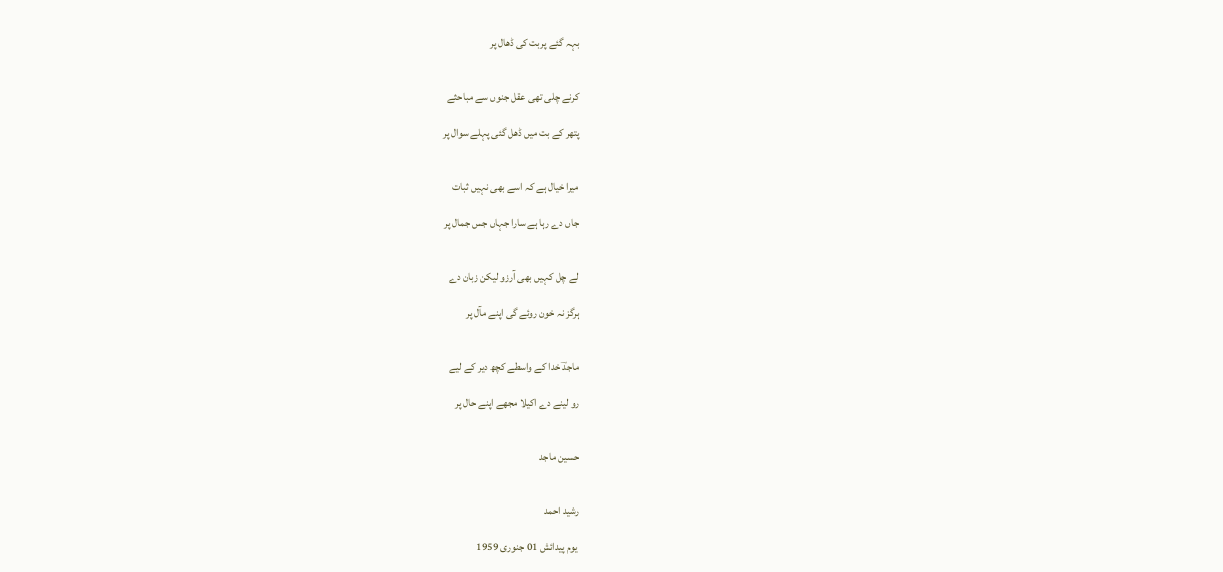بہہ گئے پربت کی ڈھال پر


کرنے چلی تھی عقل جنوں سے مباحثے

پتھر کے بت میں ڈھل گئی پہلے سوال پر


میرا خیال ہے کہ اسے بھی نہیں ثبات

جاں دے رہا ہے سارا جہاں جس جمال پر


لے چل کہیں بھی آرزو لیکن زبان دے

ہرگز نہ خون روئے گی اپنے مآل پر


ماجدؔ خدا کے واسطے کچھ دیر کے لیے

رو لینے دے اکیلا مجھے اپنے حال پر


حسین ماجد


رشید احمد

 یوم پیدائش 01 جنوری 1959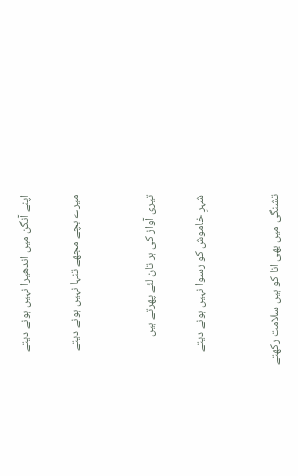اپنے آنگن میں اندھیرا نہیں ہونے دیتے

میرے بچے مجھے تنہا نہیں ہونے دیتے


تیری آواز کی ہر تان لئے پھرتے ہیں

شہرِ خاموش کو رسوا نہیں ہونے دیتے


تشنگی میں بھی انا کو ہیں سلامت رکھتے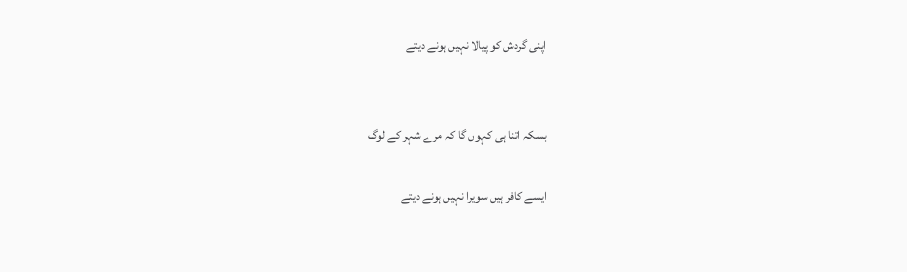اپنی گردش کو پیالا نہیں ہونے دیتے


بسکہ اتنا ہی کہوں گا کہ مرے شہر کے لوگ

ایسے کافر ہیں سویرا نہیں ہونے دیتے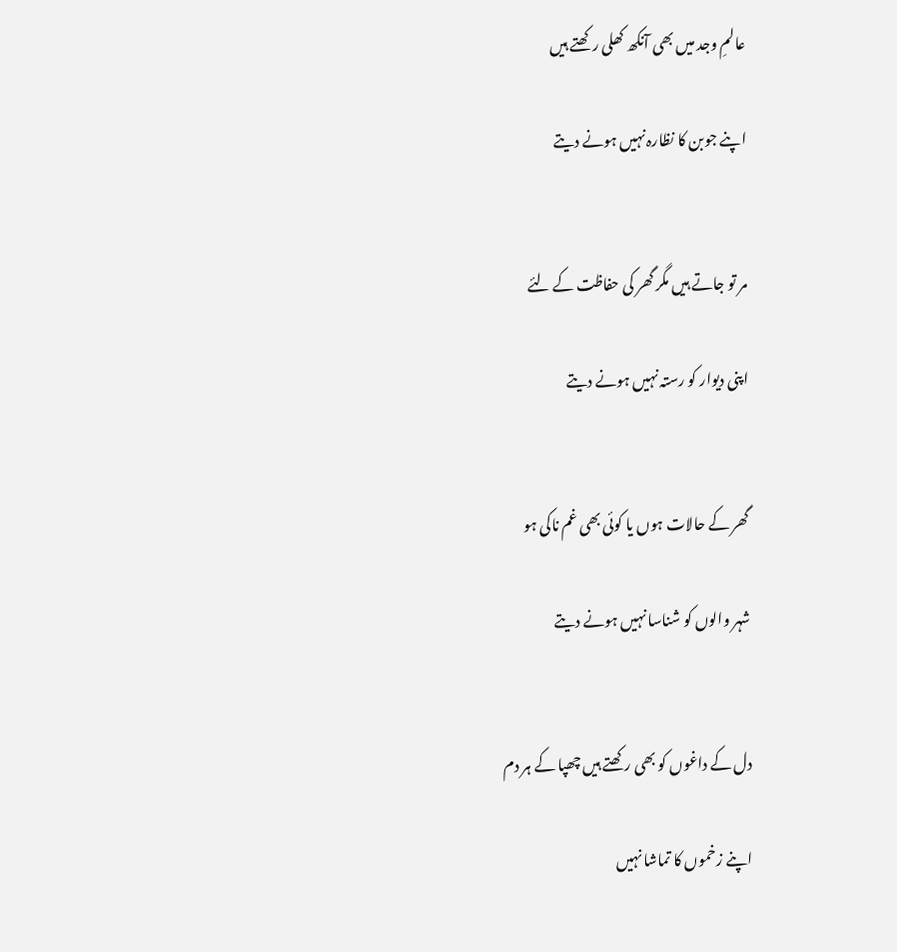عالمِ وجد میں بھی آنکھ کھلی رکھتے ہیں

اپنے جوبن کا نظارہ نہیں ہونے دیتے


مر تو جاتے ہیں مگر گھر کی حفاظت کے لئے

اپنی دیوار کو رستہ نہیں ہونے دیتے


گھر کے حالات ہوں یا کوئی بھی غم ناکی ہو

شہر والوں کو شناسا نہیں ہونے دیتے


دل کے داغوں کو بھی رکھتے ہیں چھپا کے ہر دم

اپنے زخموں کا تماشا نہیں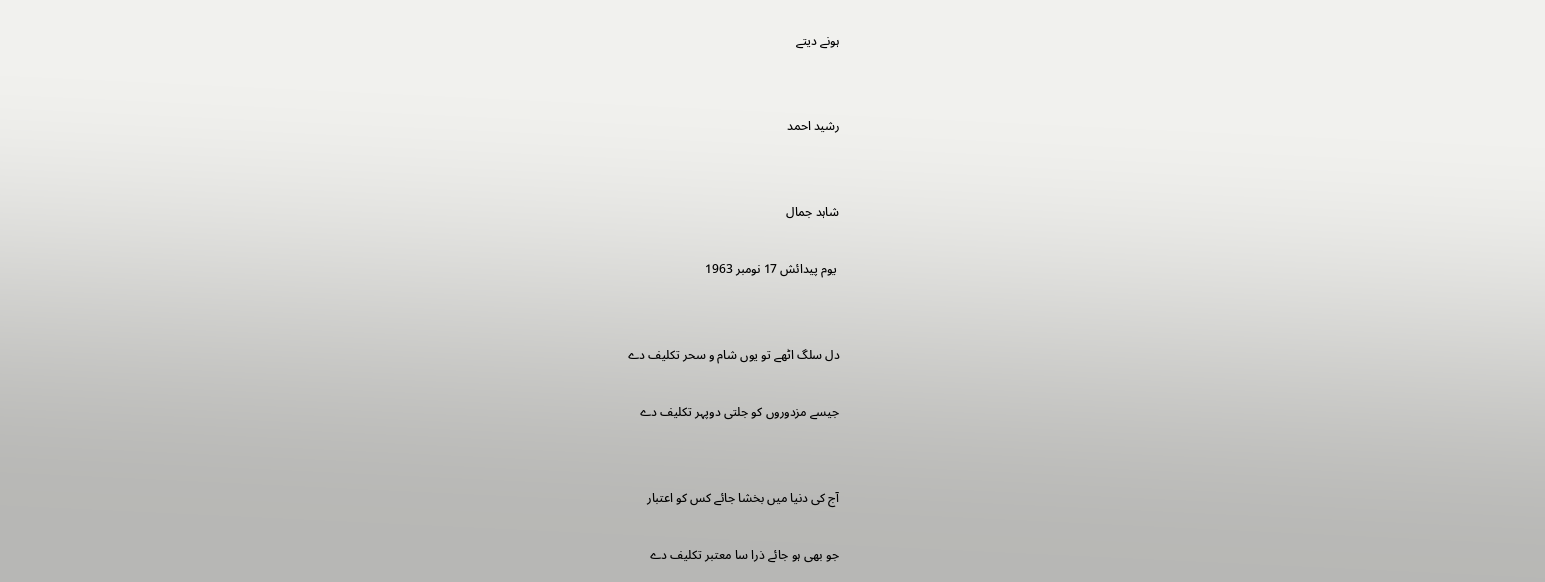ہونے دیتے


رشید احمد


شاہد جمال

 یوم پیدائش 17 نومبر 1963


دل سلگ اٹھے تو یوں شام و سحر تکلیف دے

جیسے مزدوروں کو جلتی دوپہر تکلیف دے


آج کی دنیا میں بخشا جائے کس کو اعتبار

جو بھی ہو جائے ذرا سا معتبر تکلیف دے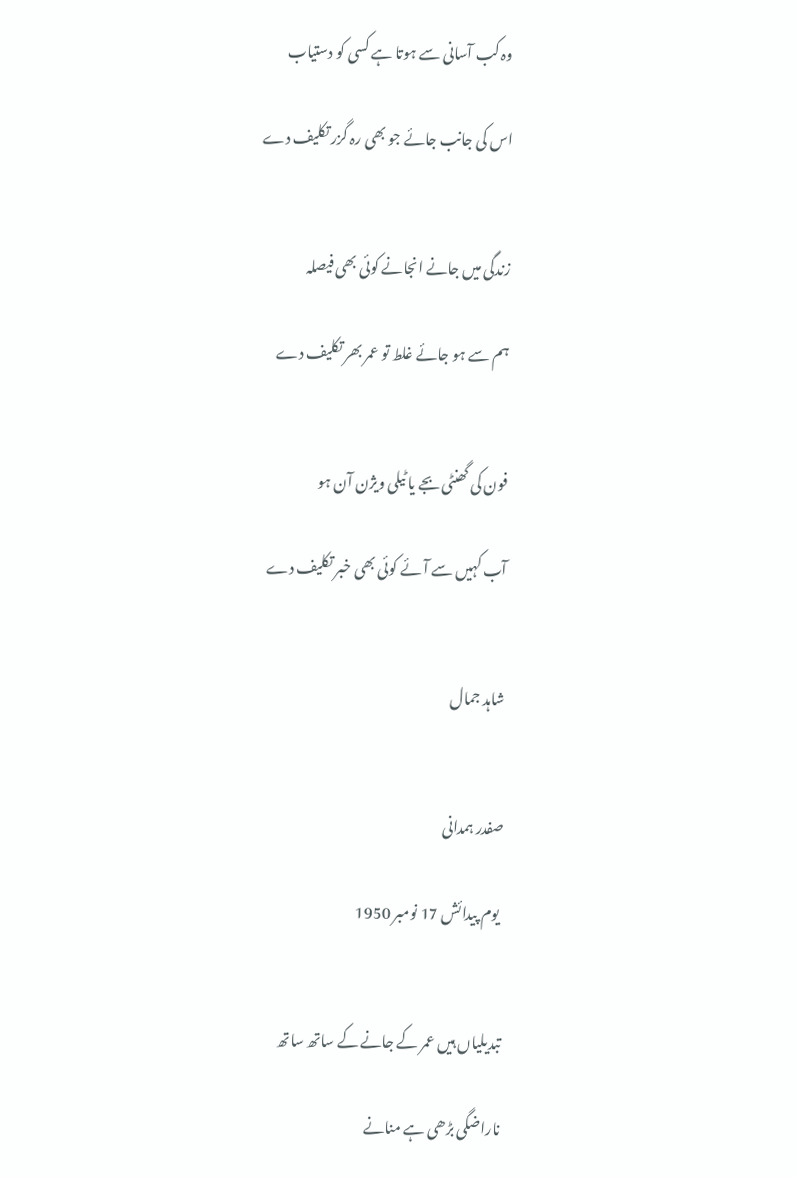وہ کب آسانی سے ہوتا ہے کسی کو دستیاب

اس کی جانب جائے جو بھی رہ گزر تکلیف دے


زندگی میں جانے انجانے کوئی بھی فیصلہ

ہم سے ہو جائے غلط تو عمر بھر تکلیف دے


فون کی گھنٹی بجے یا ٹیلی ویژن آن ہو

آب کہیں سے آئے کوئی بھی خبر تکلیف دے


شاہد جمال


صفدر ہمدانی

 یوم پیدائش 17 نومبر 1950


تبدیلیاں ہیں عمر کے جانے کے ساتھ ساتھ

ناراضگی بڑھی ہے منانے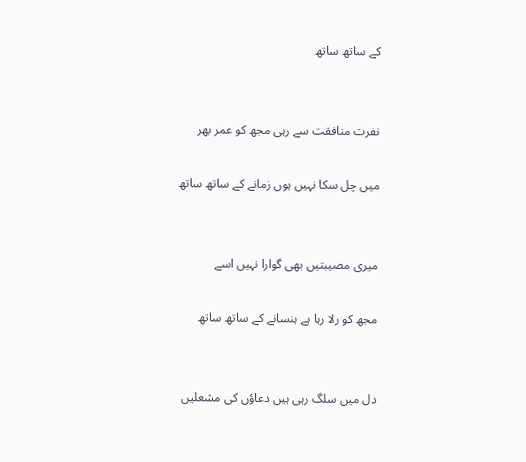کے ساتھ ساتھ


نفرت منافقت سے رہی مجھ کو عمر بھر

میں چل سکا نہیں ہوں زمانے کے ساتھ ساتھ


میری مصیبتیں بھی گوارا نہیں اسے

مجھ کو رلا رہا ہے ہنسانے کے ساتھ ساتھ


دل میں سلگ رہی ہیں دعاؤں کی مشعلیں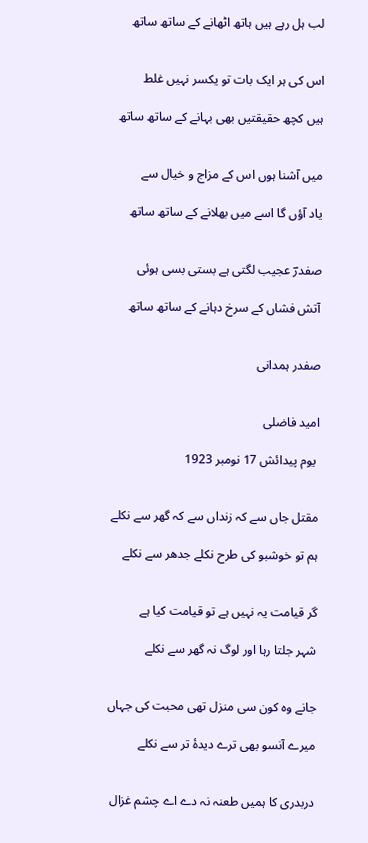لب ہل رہے ہیں ہاتھ اٹھانے کے ساتھ ساتھ


اس کی ہر ایک بات تو یکسر نہیں غلط

ہیں کچھ حقیقتیں بھی بہانے کے ساتھ ساتھ


میں آشنا ہوں اس کے مزاج و خیال سے

یاد آؤں گا اسے میں بھلانے کے ساتھ ساتھ


صفدرؔ عجیب لگتی ہے بستی بسی ہوئی

آتش فشاں کے سرخ دہانے کے ساتھ ساتھ


صفدر ہمدانی


امید فاضلی

 یوم پیدائش 17 نومبر 1923


مقتل جاں سے کہ زنداں سے کہ گھر سے نکلے

ہم تو خوشبو کی طرح نکلے جدھر سے نکلے


گر قیامت یہ نہیں ہے تو قیامت کیا ہے

شہر جلتا رہا اور لوگ نہ گھر سے نکلے


جانے وہ کون سی منزل تھی محبت کی جہاں

میرے آنسو بھی ترے دیدۂ تر سے نکلے


دربدری کا ہمیں طعنہ نہ دے اے چشم غزال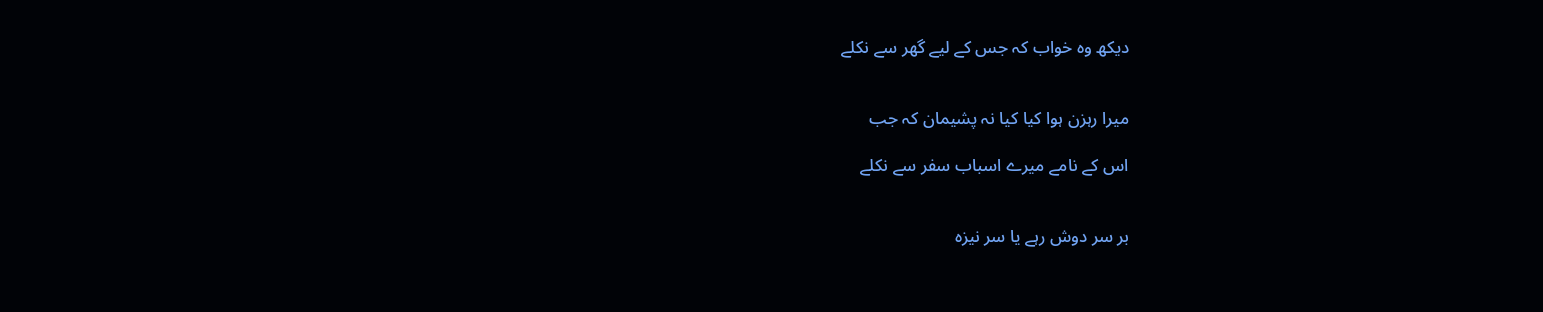دیکھ وہ خواب کہ جس کے لیے گھر سے نکلے


میرا رہزن ہوا کیا کیا نہ پشیمان کہ جب

اس کے نامے میرے اسباب سفر سے نکلے


بر سر دوش رہے یا سر نیزہ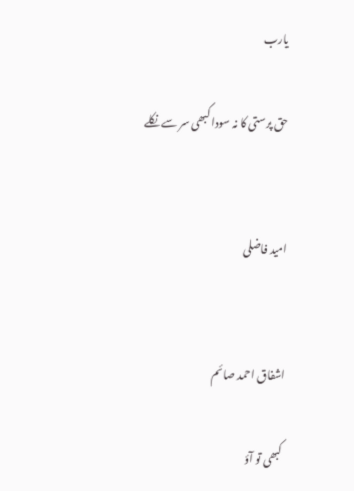یارب

حق پرستی کا نہ سودا کبھی سر سے نکلے


امید فاضلی


اشفاق احمد صائم

 کبھی تو آؤ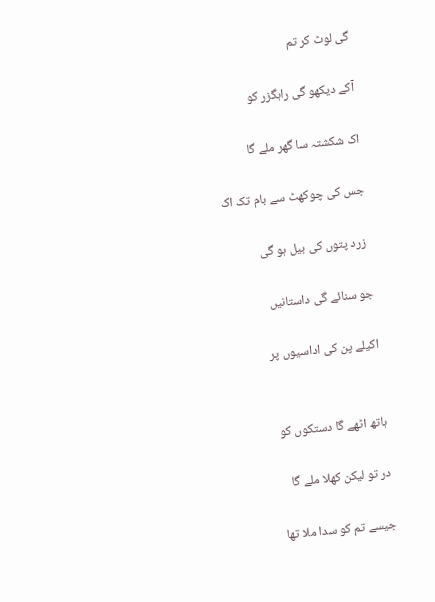گی لوٹ کر تم

آکے دیکھو گی راہگزر کو

اک شکشتہ سا گھر ملے گا

جس کی چوکھٹ سے بام تک اک

 زرد پتوں کی بیل ہو گی

جو سنائے گی داستانیں

اکیلے پن کی اداسیوں پر


ہاتھ اٹھے گا دستکوں کو

در تو لیکن کھلا ملے گا

جیسے تم کو سدا ملا تھا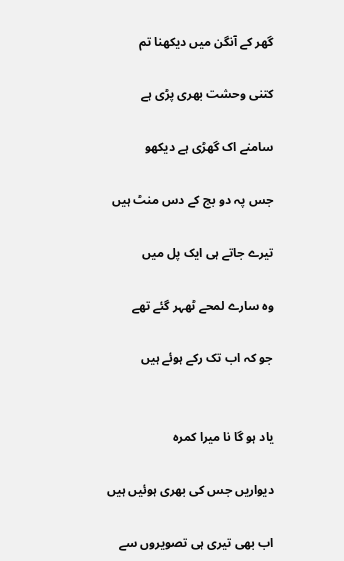گھر کے آنگن میں دیکھنا تم

کتنی وحشت بھری پڑی ہے

سامنے اک گھڑی ہے دیکھو

جس پہ دو بج کے دس منٹ ہیں

تیرے جاتے ہی ایک پل میں

وہ سارے لمحے ٹھہر گئے تھے

جو کہ اب تک رکے ہوئے ہیں


یاد ہو گا نا میرا کمرہ

دیواریں جس کی بھری ہوئیں ہیں

اب بھی تیری ہی تصویروں سے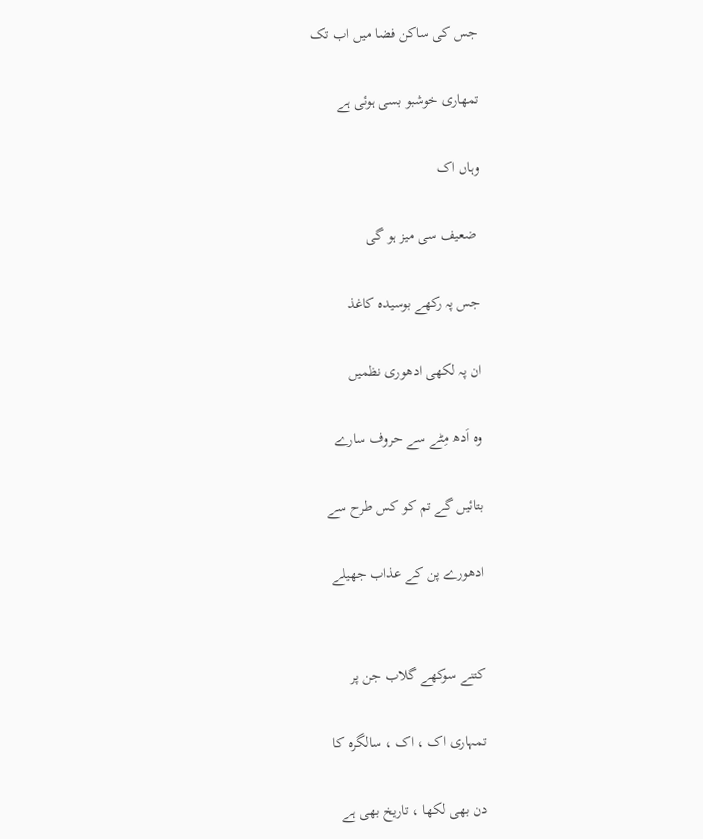جس کی ساکن فضا میں اب تک

تمھاری خوشبو بسی ہوئی ہے

وہاں اک

 ضعیف سی میز ہو گی

جس پہ رکھے بوسیدہ کاغذ

ان پہ لکھی ادھوری نظمیں

وہ اَدھ مِٹے سے حروف سارے

بتائیں گے تم کو کس طرح سے

ادھورے پن کے عذاب جھیلے


کتنے سوکھے گلاب جن پر

تمہاری اک ، اک ، سالگرہ کا

دن بھی لکھا ، تاریخ بھی ہے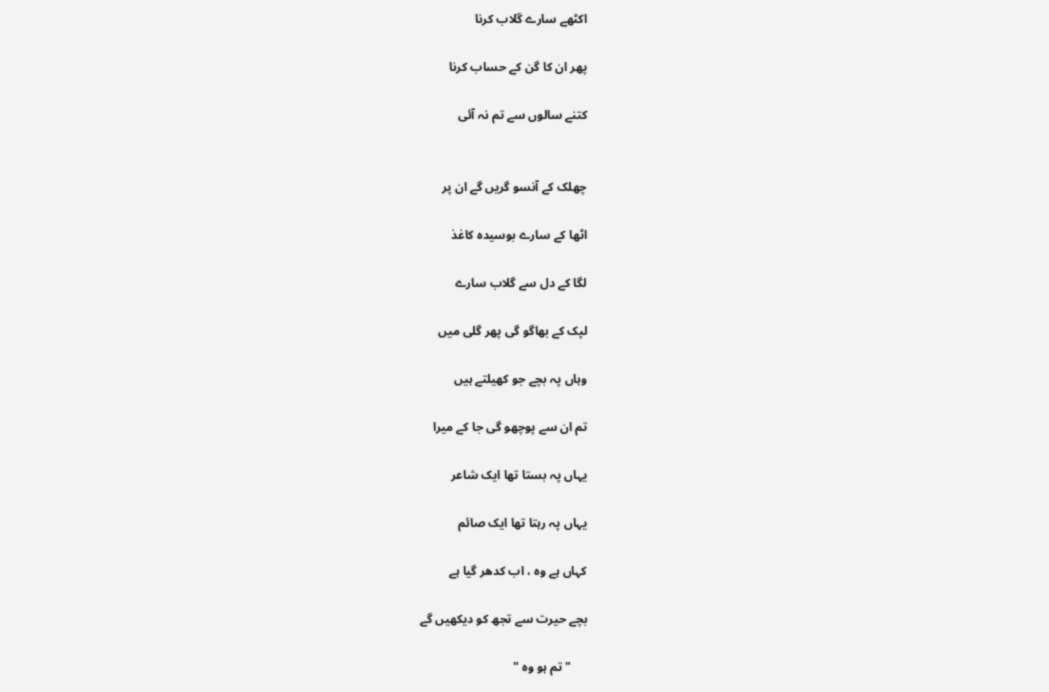اکٹھے سارے گلاب کرنا

پھر ان کا گن کے حساب کرنا

کتنے سالوں سے تم نہ آئی


چھلک کے آنسو گریں گے ان پر

اٹھا کے سارے بوسیدہ کاغذ

لگا کے دل سے گلاب سارے

لپک کے بھاگو گی پھر گلی میں

وہاں پہ بچے جو کھیلتے ہیں

تم ان سے پوچھو گی جا کے میرا

یہاں پہ بستا تھا ایک شاعر

یہاں پہ رہتا تھا ایک صائم

کہاں ہے وہ ، اب کدھر گیا ہے

بچے حیرت سے تجھ کو دیکھیں گے

     " تم ہو وہ "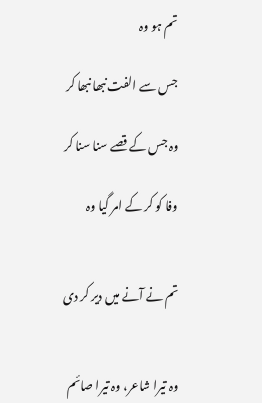تم ہو وہ

جس سے الفت نبھا نبھا کر

وہ جس کے قصے سنا سنا کر

وفا کو کر کے امر گیا وہ


تم نے آنے میں دیر کر دی


وہ تیرا شاعر، وہ تیرا صائم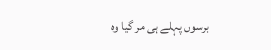برسوں پہلے ہی مر گیا وہ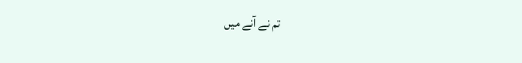تم نے آنے میں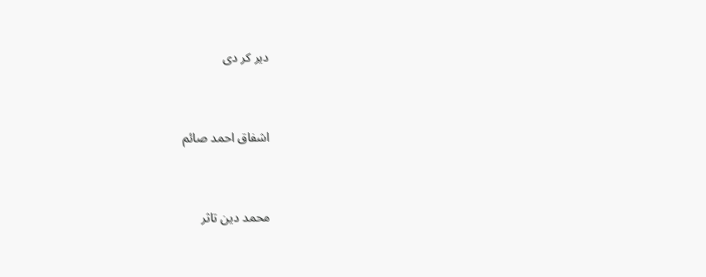دیر کر دی


اشفاق احمد صائم


محمد دین تاثر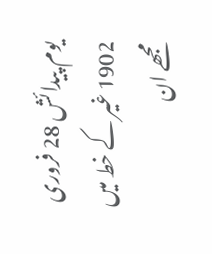یوم پیدائش 28 فروری 1902 غیر کے خط میں مجھے ان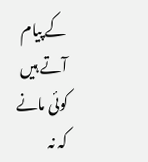کے پیام آتے ہیں کوئی مانے کہ نہ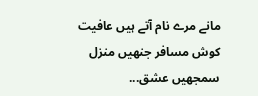مانے مرے نام آتے ہیں عافیت کوش مسافر جنھیں منزل سمجھیں عشق...